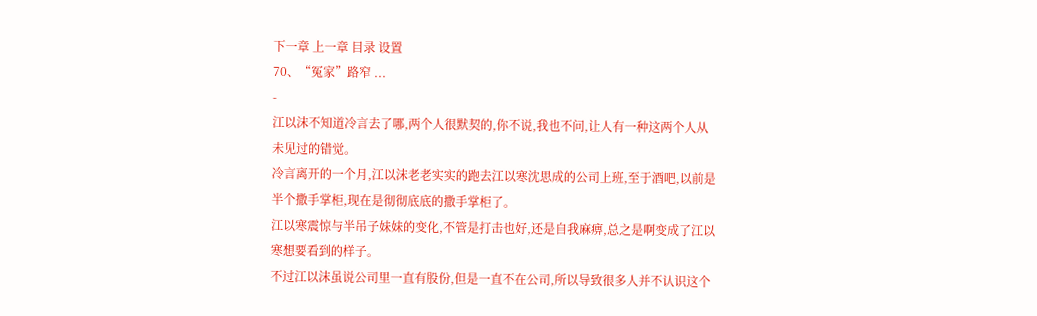下一章 上一章 目录 设置
70、“冤家”路窄 ...
-
江以沫不知道冷言去了哪,两个人很默契的,你不说,我也不问,让人有一种这两个人从未见过的错觉。
冷言离开的一个月,江以沫老老实实的跑去江以寒沈思成的公司上班,至于酒吧,以前是半个撒手掌柜,现在是彻彻底底的撒手掌柜了。
江以寒震惊与半吊子妹妹的变化,不管是打击也好,还是自我麻痹,总之是啊变成了江以寒想要看到的样子。
不过江以沫虽说公司里一直有股份,但是一直不在公司,所以导致很多人并不认识这个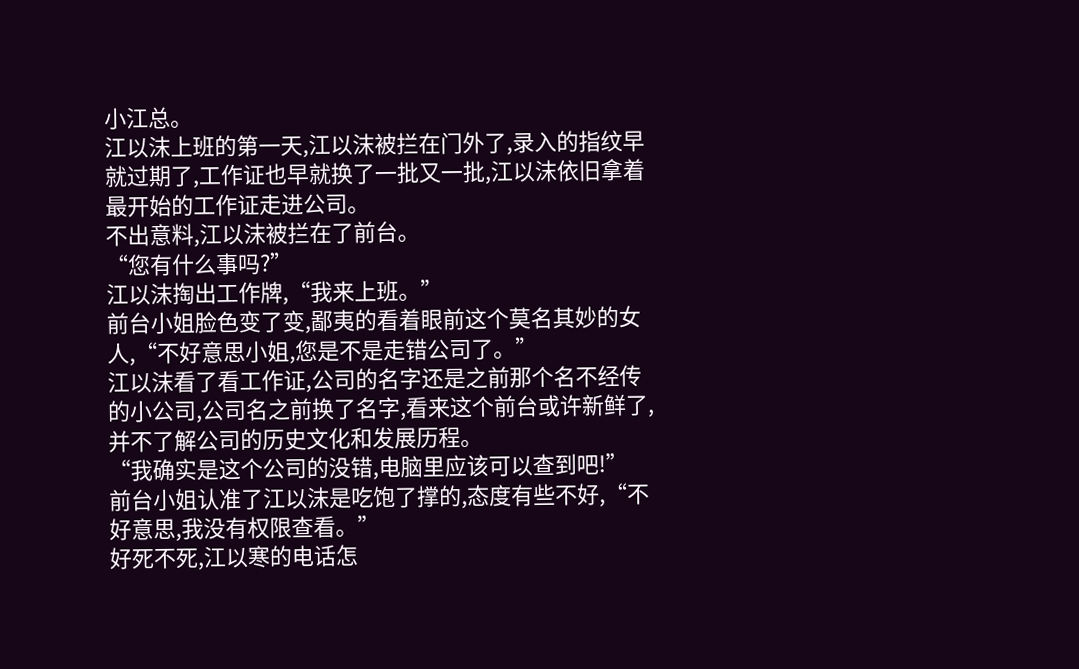小江总。
江以沫上班的第一天,江以沫被拦在门外了,录入的指纹早就过期了,工作证也早就换了一批又一批,江以沫依旧拿着最开始的工作证走进公司。
不出意料,江以沫被拦在了前台。
“您有什么事吗?”
江以沫掏出工作牌,“我来上班。”
前台小姐脸色变了变,鄙夷的看着眼前这个莫名其妙的女人,“不好意思小姐,您是不是走错公司了。”
江以沫看了看工作证,公司的名字还是之前那个名不经传的小公司,公司名之前换了名字,看来这个前台或许新鲜了,并不了解公司的历史文化和发展历程。
“我确实是这个公司的没错,电脑里应该可以查到吧!”
前台小姐认准了江以沫是吃饱了撑的,态度有些不好,“不好意思,我没有权限查看。”
好死不死,江以寒的电话怎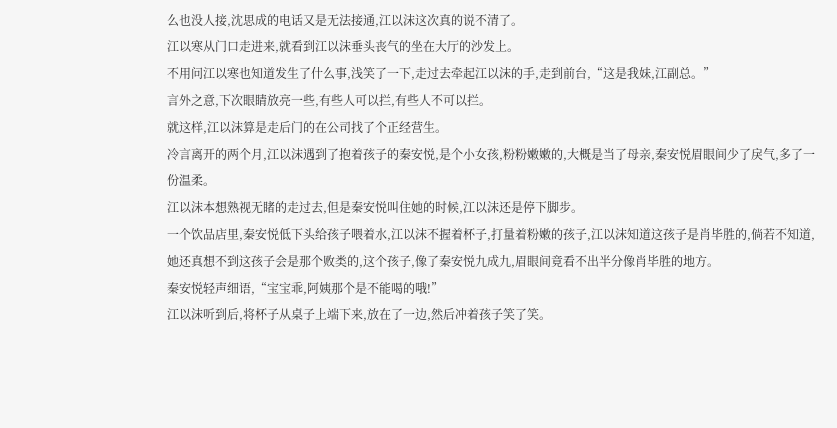么也没人接,沈思成的电话又是无法接通,江以沫这次真的说不清了。
江以寒从门口走进来,就看到江以沫垂头丧气的坐在大厅的沙发上。
不用问江以寒也知道发生了什么事,浅笑了一下,走过去牵起江以沫的手,走到前台,“这是我妹,江副总。”
言外之意,下次眼睛放亮一些,有些人可以拦,有些人不可以拦。
就这样,江以沫算是走后门的在公司找了个正经营生。
冷言离开的两个月,江以沫遇到了抱着孩子的秦安悦,是个小女孩,粉粉嫩嫩的,大概是当了母亲,秦安悦眉眼间少了戾气,多了一份温柔。
江以沫本想熟视无睹的走过去,但是秦安悦叫住她的时候,江以沫还是停下脚步。
一个饮品店里,秦安悦低下头给孩子喂着水,江以沫不握着杯子,打量着粉嫩的孩子,江以沫知道这孩子是肖毕胜的,倘若不知道,她还真想不到这孩子会是那个败类的,这个孩子,像了秦安悦九成九,眉眼间竟看不出半分像肖毕胜的地方。
秦安悦轻声细语,“宝宝乖,阿姨那个是不能喝的哦!”
江以沫听到后,将杯子从桌子上端下来,放在了一边,然后冲着孩子笑了笑。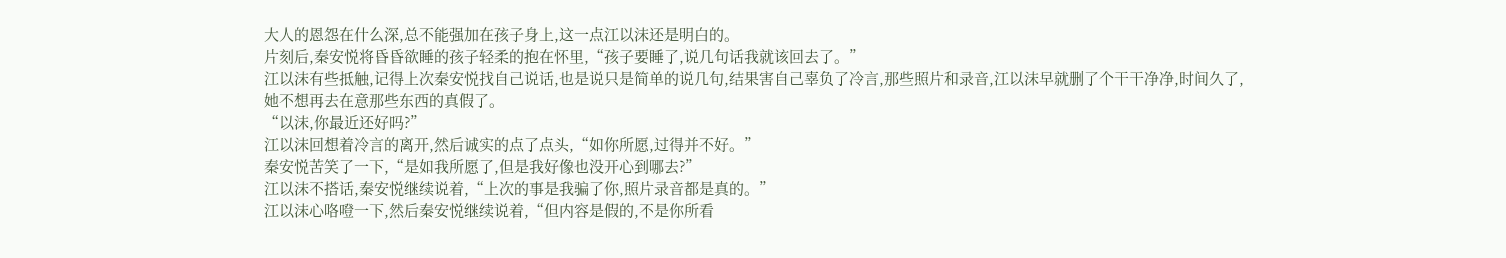大人的恩怨在什么深,总不能强加在孩子身上,这一点江以沫还是明白的。
片刻后,秦安悦将昏昏欲睡的孩子轻柔的抱在怀里,“孩子要睡了,说几句话我就该回去了。”
江以沫有些抵触,记得上次秦安悦找自己说话,也是说只是简单的说几句,结果害自己辜负了冷言,那些照片和录音,江以沫早就删了个干干净净,时间久了,她不想再去在意那些东西的真假了。
“以沫,你最近还好吗?”
江以沫回想着冷言的离开,然后诚实的点了点头,“如你所愿,过得并不好。”
秦安悦苦笑了一下,“是如我所愿了,但是我好像也没开心到哪去?”
江以沫不搭话,秦安悦继续说着,“上次的事是我骗了你,照片录音都是真的。”
江以沫心咯噔一下,然后秦安悦继续说着,“但内容是假的,不是你所看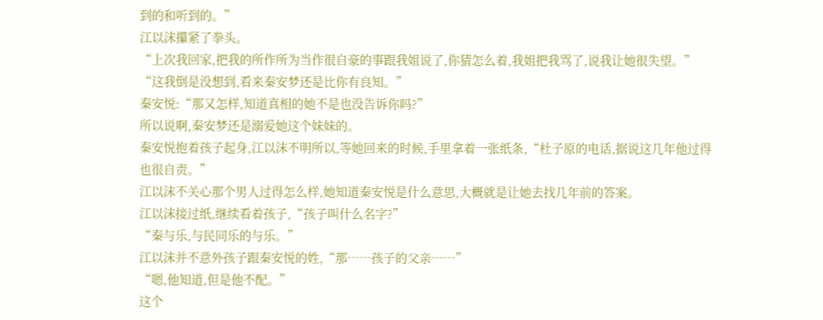到的和听到的。”
江以沫攥紧了拳头。
“上次我回家,把我的所作所为当作很自豪的事跟我姐说了,你猜怎么着,我姐把我骂了,说我让她很失望。”
“这我倒是没想到,看来秦安梦还是比你有良知。”
秦安悦:“那又怎样,知道真相的她不是也没告诉你吗?”
所以说啊,秦安梦还是溺爱她这个妹妹的。
秦安悦抱着孩子起身,江以沫不明所以,等她回来的时候,手里拿着一张纸条,“杜子原的电话,据说这几年他过得也很自责。”
江以沫不关心那个男人过得怎么样,她知道秦安悦是什么意思,大概就是让她去找几年前的答案。
江以沫接过纸,继续看着孩子,“孩子叫什么名字?”
“秦与乐,与民同乐的与乐。”
江以沫并不意外孩子跟秦安悦的姓,“那……孩子的父亲……”
“嗯,他知道,但是他不配。”
这个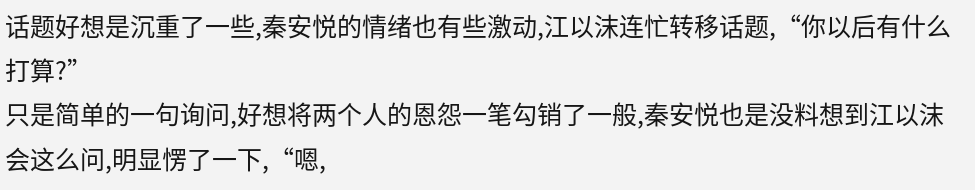话题好想是沉重了一些,秦安悦的情绪也有些激动,江以沫连忙转移话题,“你以后有什么打算?”
只是简单的一句询问,好想将两个人的恩怨一笔勾销了一般,秦安悦也是没料想到江以沫会这么问,明显愣了一下,“嗯,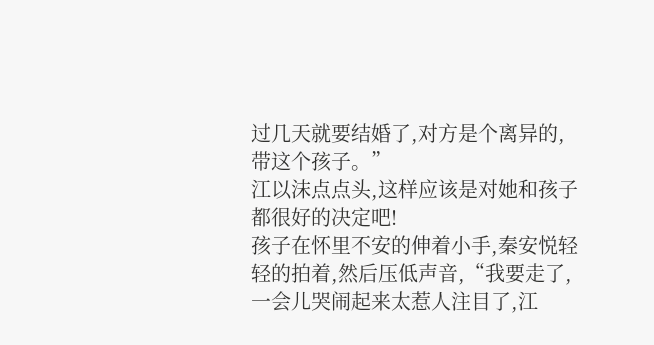过几天就要结婚了,对方是个离异的,带这个孩子。”
江以沫点点头,这样应该是对她和孩子都很好的决定吧!
孩子在怀里不安的伸着小手,秦安悦轻轻的拍着,然后压低声音,“我要走了,一会儿哭闹起来太惹人注目了,江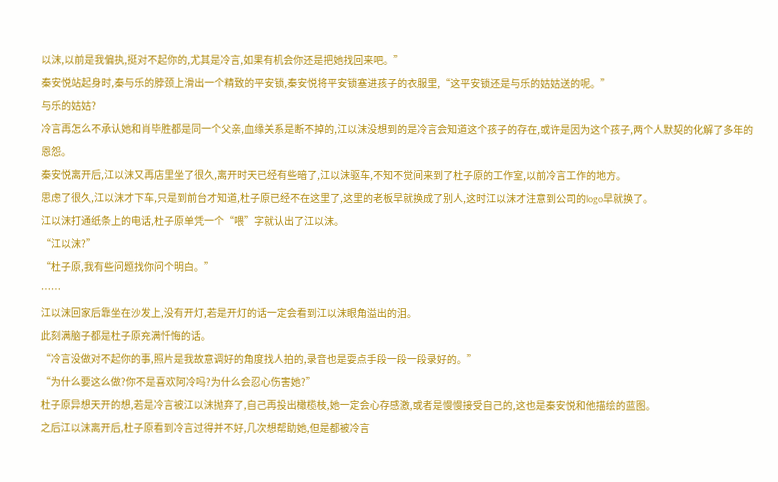以沫,以前是我偏执,挺对不起你的,尤其是冷言,如果有机会你还是把她找回来吧。”
秦安悦站起身时,秦与乐的脖颈上滑出一个精致的平安锁,秦安悦将平安锁塞进孩子的衣服里,“这平安锁还是与乐的姑姑送的呢。”
与乐的姑姑?
冷言再怎么不承认她和肖毕胜都是同一个父亲,血缘关系是断不掉的,江以沫没想到的是冷言会知道这个孩子的存在,或许是因为这个孩子,两个人默契的化解了多年的恩怨。
秦安悦离开后,江以沫又再店里坐了很久,离开时天已经有些暗了,江以沫驱车,不知不觉间来到了杜子原的工作室,以前冷言工作的地方。
思虑了很久,江以沫才下车,只是到前台才知道,杜子原已经不在这里了,这里的老板早就换成了别人,这时江以沫才注意到公司的logo早就换了。
江以沫打通纸条上的电话,杜子原单凭一个“喂”字就认出了江以沫。
“江以沫?”
“杜子原,我有些问题找你问个明白。”
……
江以沫回家后靠坐在沙发上,没有开灯,若是开灯的话一定会看到江以沫眼角溢出的泪。
此刻满脑子都是杜子原充满忏悔的话。
“冷言没做对不起你的事,照片是我故意调好的角度找人拍的,录音也是耍点手段一段一段录好的。”
“为什么要这么做?你不是喜欢阿冷吗?为什么会忍心伤害她?”
杜子原异想天开的想,若是冷言被江以沫抛弃了,自己再投出橄榄枝,她一定会心存感激,或者是慢慢接受自己的,这也是秦安悦和他描绘的蓝图。
之后江以沫离开后,杜子原看到冷言过得并不好,几次想帮助她,但是都被冷言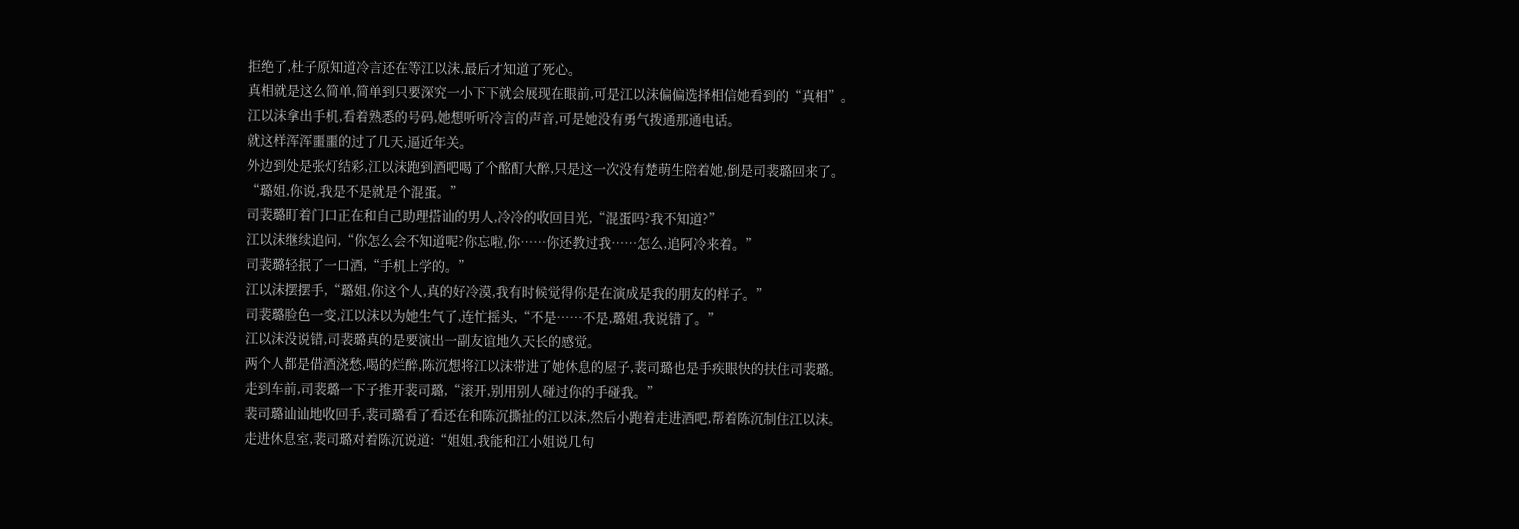拒绝了,杜子原知道冷言还在等江以沫,最后才知道了死心。
真相就是这么简单,简单到只要深究一小下下就会展现在眼前,可是江以沫偏偏选择相信她看到的“真相”。
江以沫拿出手机,看着熟悉的号码,她想听听冷言的声音,可是她没有勇气拨通那通电话。
就这样浑浑噩噩的过了几天,逼近年关。
外边到处是张灯结彩,江以沫跑到酒吧喝了个酩酊大醉,只是这一次没有楚萌生陪着她,倒是司裴璐回来了。
“璐姐,你说,我是不是就是个混蛋。”
司裴璐盯着门口正在和自己助理搭讪的男人,冷冷的收回目光,“混蛋吗?我不知道?”
江以沫继续追问,“你怎么会不知道呢?你忘啦,你……你还教过我……怎么,追阿冷来着。”
司裴璐轻抿了一口酒,“手机上学的。”
江以沫摆摆手,“璐姐,你这个人,真的好冷漠,我有时候觉得你是在演成是我的朋友的样子。”
司裴璐脸色一变,江以沫以为她生气了,连忙摇头,“不是……不是,璐姐,我说错了。”
江以沫没说错,司裴璐真的是要演出一副友谊地久天长的感觉。
两个人都是借酒浇愁,喝的烂醉,陈沉想将江以沫带进了她休息的屋子,裴司璐也是手疾眼快的扶住司裴璐。
走到车前,司裴璐一下子推开裴司璐,“滚开,别用别人碰过你的手碰我。”
裴司璐讪讪地收回手,裴司璐看了看还在和陈沉撕扯的江以沫,然后小跑着走进酒吧,帮着陈沉制住江以沫。
走进休息室,裴司璐对着陈沉说道:“姐姐,我能和江小姐说几句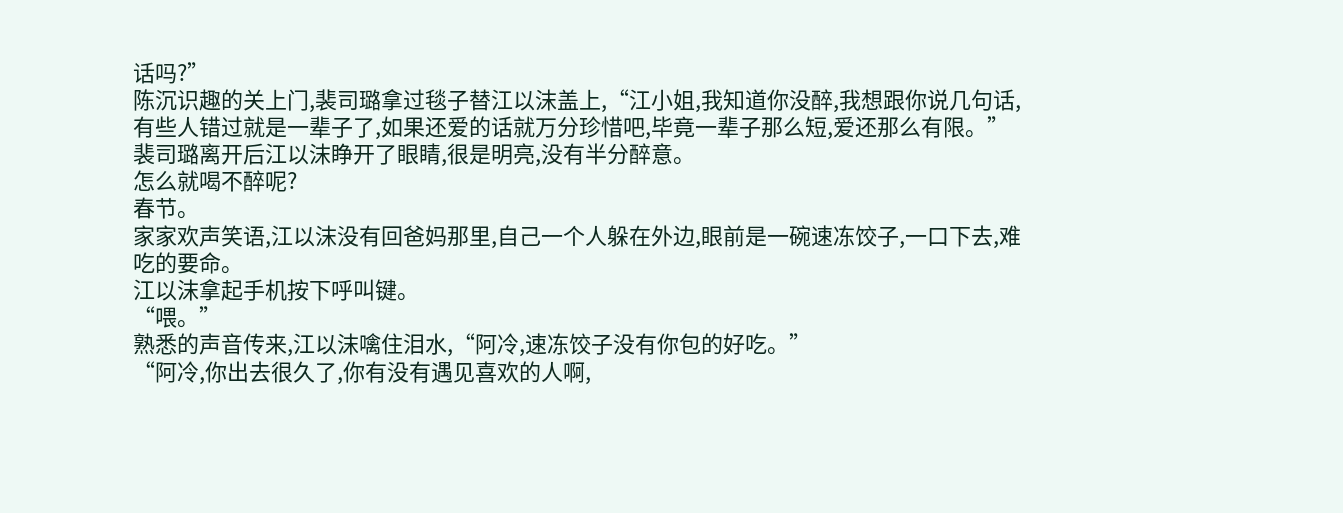话吗?”
陈沉识趣的关上门,裴司璐拿过毯子替江以沫盖上,“江小姐,我知道你没醉,我想跟你说几句话,有些人错过就是一辈子了,如果还爱的话就万分珍惜吧,毕竟一辈子那么短,爱还那么有限。”
裴司璐离开后江以沫睁开了眼睛,很是明亮,没有半分醉意。
怎么就喝不醉呢?
春节。
家家欢声笑语,江以沫没有回爸妈那里,自己一个人躲在外边,眼前是一碗速冻饺子,一口下去,难吃的要命。
江以沫拿起手机按下呼叫键。
“喂。”
熟悉的声音传来,江以沫噙住泪水,“阿冷,速冻饺子没有你包的好吃。”
“阿冷,你出去很久了,你有没有遇见喜欢的人啊,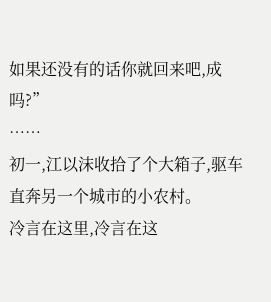如果还没有的话你就回来吧,成吗?”
……
初一,江以沫收拾了个大箱子,驱车直奔另一个城市的小农村。
冷言在这里,冷言在这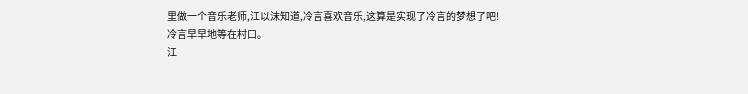里做一个音乐老师,江以沫知道,冷言喜欢音乐,这算是实现了冷言的梦想了吧!
冷言早早地等在村口。
江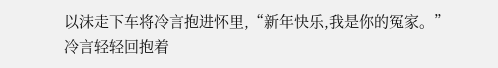以沫走下车将冷言抱进怀里,“新年快乐,我是你的冤家。”
冷言轻轻回抱着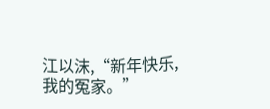江以沫,“新年快乐,我的冤家。”